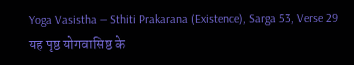Yoga Vasistha — Sthiti Prakarana (Existence), Sarga 53, Verse 29
यह पृष्ठ योगवासिष्ठ के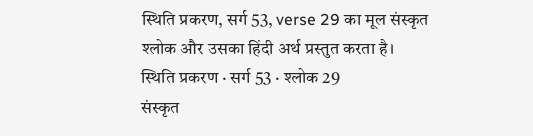स्थिति प्रकरण, सर्ग 53, verse 29 का मूल संस्कृत श्लोक और उसका हिंदी अर्थ प्रस्तुत करता है।
स्थिति प्रकरण · सर्ग 53 · श्लोक 29
संस्कृत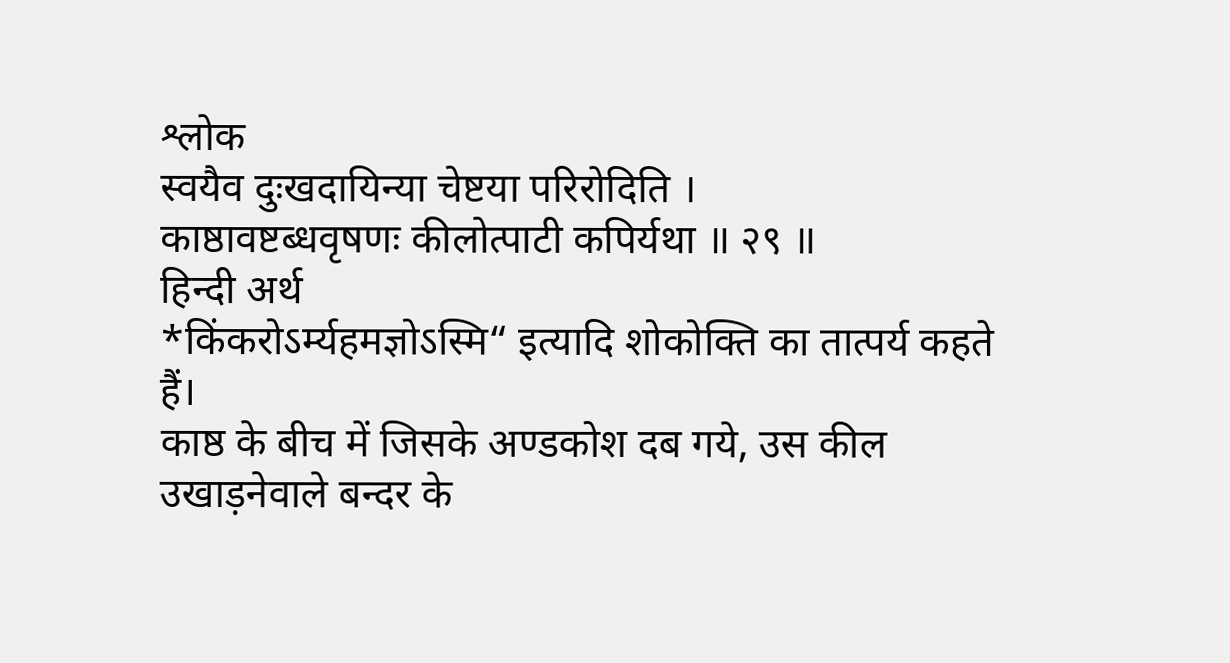श्लोक
स्वयैव दुःखदायिन्या चेष्टया परिरोदिति ।
काष्ठावष्टब्धवृषणः कीलोत्पाटी कपिर्यथा ॥ २९ ॥
हिन्दी अर्थ
*किंकरोऽर्म्यहमज्ञोऽस्मि“ इत्यादि शोकोक्ति का तात्पर्य कहते हैं।
काष्ठ के बीच में जिसके अण्डकोश दब गये, उस कील उखाड़नेवाले बन्दर के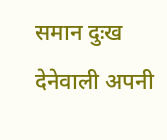समान दुःख
देनेवाली अपनी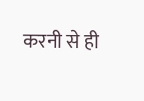करनी से ही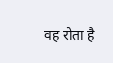वह रोता है